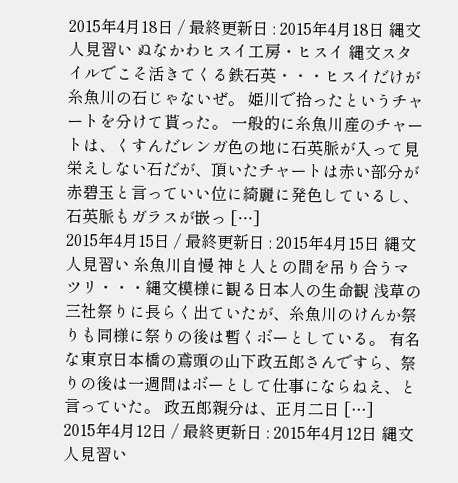2015年4月18日 / 最終更新日 : 2015年4月18日 縄文人見習い ぬなかわヒスイ工房・ヒスイ 縄文スタイルでこそ活きてくる鉄石英・・・ヒスイだけが糸魚川の石じゃないぜ。 姫川で拾ったというチャートを分けて貰った。 一般的に糸魚川産のチャートは、くすんだレンガ色の地に石英脈が入って見栄えしない石だが、頂いたチャートは赤い部分が赤碧玉と言っていい位に綺麗に発色しているし、石英脈もガラスが嵌っ […]
2015年4月15日 / 最終更新日 : 2015年4月15日 縄文人見習い 糸魚川自慢 神と人との間を吊り合うマツリ・・・縄文模様に観る日本人の生命観 浅草の三社祭りに長らく出ていたが、糸魚川のけんか祭りも同様に祭りの後は暫くボーとしている。 有名な東京日本橋の鳶頭の山下政五郎さんですら、祭りの後は一週間はボーとして仕事にならねえ、と言っていた。 政五郎親分は、正月二日 […]
2015年4月12日 / 最終更新日 : 2015年4月12日 縄文人見習い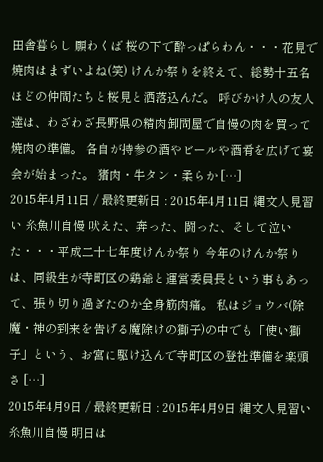田舎暮らし 願わくば 桜の下で酔っぱらわん・・・花見で焼肉はまずいよね(笑) けんか祭りを終えて、総勢十五名ほどの仲間たちと桜見と洒落込んだ。 呼びかけ人の友人達は、わざわざ長野県の精肉卸問屋で自慢の肉を買って焼肉の準備。 各自が持参の酒やビールや酒肴を広げて宴会が始まった。 猪肉・牛タン・柔らか […]
2015年4月11日 / 最終更新日 : 2015年4月11日 縄文人見習い 糸魚川自慢 吠えた、奔った、闘った、そして泣いた・・・平成二十七年度けんか祭り 今年のけんか祭りは、同級生が寺町区の鶏爺と運営委員長という事もあって、張り切り過ぎたのか全身筋肉痛。 私はジョウバ(除魔・神の到来を告げる魔除けの獅子)の中でも「使い獅子」という、お宮に駆け込んで寺町区の登社準備を楽頭さ […]
2015年4月9日 / 最終更新日 : 2015年4月9日 縄文人見習い 糸魚川自慢 明日は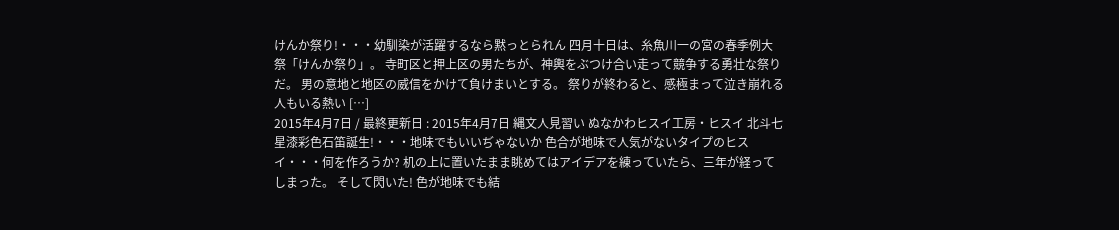けんか祭り!・・・幼馴染が活躍するなら黙っとられん 四月十日は、糸魚川一の宮の春季例大祭「けんか祭り」。 寺町区と押上区の男たちが、神輿をぶつけ合い走って競争する勇壮な祭りだ。 男の意地と地区の威信をかけて負けまいとする。 祭りが終わると、感極まって泣き崩れる人もいる熱い […]
2015年4月7日 / 最終更新日 : 2015年4月7日 縄文人見習い ぬなかわヒスイ工房・ヒスイ 北斗七星漆彩色石笛誕生!・・・地味でもいいぢゃないか 色合が地味で人気がないタイプのヒスイ・・・何を作ろうか? 机の上に置いたまま眺めてはアイデアを練っていたら、三年が経ってしまった。 そして閃いた! 色が地味でも結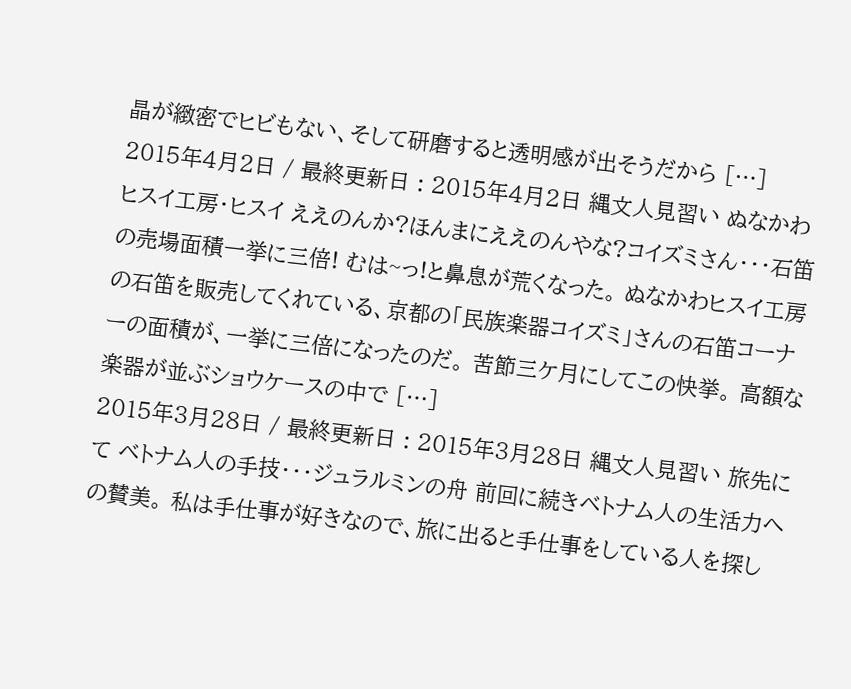晶が緻密でヒビもない、そして研磨すると透明感が出そうだから […]
2015年4月2日 / 最終更新日 : 2015年4月2日 縄文人見習い ぬなかわヒスイ工房・ヒスイ ええのんか?ほんまにええのんやな?コイズミさん・・・石笛の売場面積一挙に三倍! むは~っ!と鼻息が荒くなった。 ぬなかわヒスイ工房の石笛を販売してくれている、京都の「民族楽器コイズミ」さんの石笛コーナーの面積が、一挙に三倍になったのだ。 苦節三ケ月にしてこの快挙。 高額な楽器が並ぶショウケースの中で […]
2015年3月28日 / 最終更新日 : 2015年3月28日 縄文人見習い 旅先にて ベトナム人の手技・・・ジュラルミンの舟 前回に続きベトナム人の生活力への賛美。 私は手仕事が好きなので、旅に出ると手仕事をしている人を探し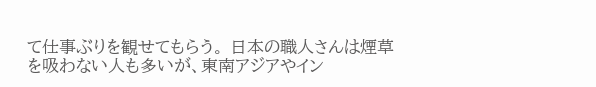て仕事ぶりを観せてもらう。 日本の職人さんは煙草を吸わない人も多いが、東南アジアやイン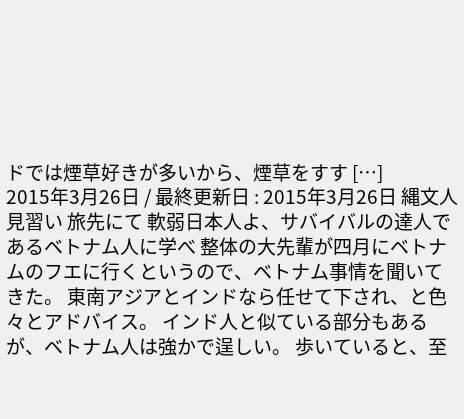ドでは煙草好きが多いから、煙草をすす […]
2015年3月26日 / 最終更新日 : 2015年3月26日 縄文人見習い 旅先にて 軟弱日本人よ、サバイバルの達人であるベトナム人に学べ 整体の大先輩が四月にベトナムのフエに行くというので、ベトナム事情を聞いてきた。 東南アジアとインドなら任せて下され、と色々とアドバイス。 インド人と似ている部分もあるが、ベトナム人は強かで逞しい。 歩いていると、至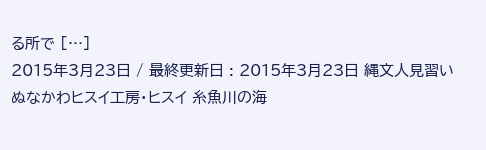る所で […]
2015年3月23日 / 最終更新日 : 2015年3月23日 縄文人見習い ぬなかわヒスイ工房・ヒスイ 糸魚川の海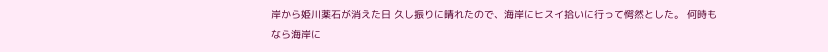岸から姫川薬石が消えた日 久し振りに晴れたので、海岸にヒスイ拾いに行って愕然とした。 何時もなら海岸に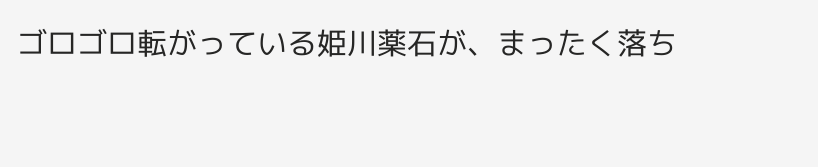ゴロゴロ転がっている姫川薬石が、まったく落ち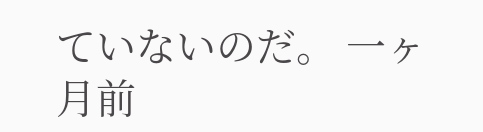ていないのだ。 一ヶ月前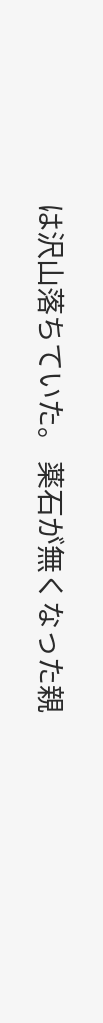は沢山落ちていた。 薬石が無くなった親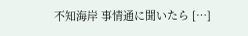不知海岸 事情通に聞いたら […]